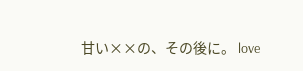甘い××の、その後に。 love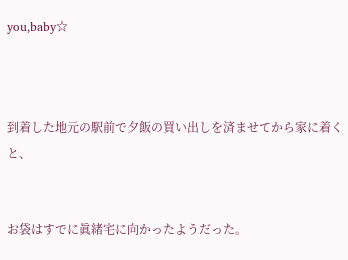you,baby☆



到着した地元の駅前で夕飯の買い出しを済ませてから家に着くと、


お袋はすでに眞緒宅に向かったようだった。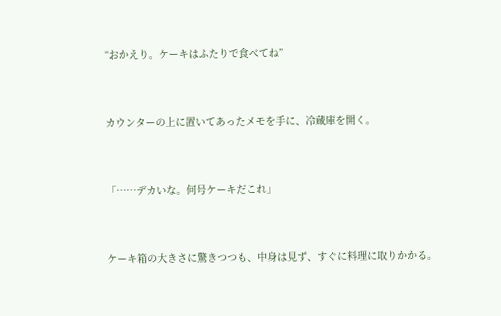“おかえり。ケーキはふたりで食べてね”



カウンターの上に置いてあったメモを手に、冷蔵庫を開く。



「……デカいな。何号ケーキだこれ」



ケーキ箱の大きさに驚きつつも、中身は見ず、すぐに料理に取りかかる。